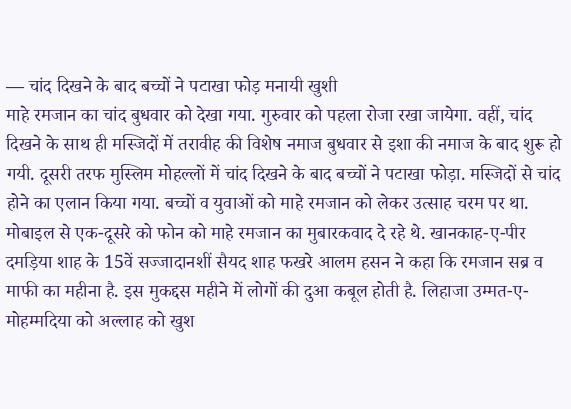— चांद दिखने के बाद बच्चों ने पटाखा फोड़ मनायी खुशी
माहे रमजान का चांद बुधवार को देखा गया. गुरुवार को पहला रोजा रखा जायेगा. वहीं, चांद दिखने के साथ ही मस्जिदों में तरावीह की विशेष नमाज बुधवार से इशा की नमाज के बाद शुरू हो गयी. दूसरी तरफ मुस्लिम मोहल्लों में चांद दिखने के बाद बच्चों ने पटाखा फोड़ा. मस्जिदों से चांद होने का एलान किया गया. बच्चों व युवाओं को माहे रमजान को लेकर उत्साह चरम पर था. मोबाइल से एक-दूसरे को फोन को माहे रमजान का मुबारकवाद दे रहे थे. खानकाह-ए-पीर दमड़िया शाह के 15वें सज्जादानशीं सैयद शाह फखरे आलम हसन ने कहा कि रमजान सब्र व माफी का महीना है. इस मुकद्दस महीने में लोगों की दुआ कबूल होती है. लिहाजा उम्मत-ए-मोहम्मदिया को अल्लाह को खुश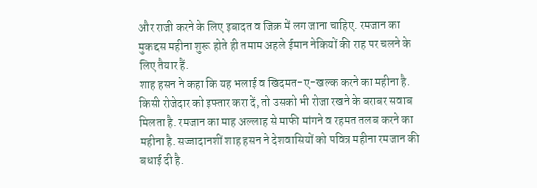और राजी करने के लिए इबादत व जिक्र में लग जाना चाहिए. रमजान का मुकद्दस महीना शुरू होते ही तमाम अहले ईमान नेकियों की राह पर चलने के लिए तैयार हैं.
शाह हसन ने कहा कि यह भलाई व खिदमत-ए-खल्क करने का महीना है. किसी रोजेदार को इफ्तार करा दें, तो उसको भी रोजा रखने के बराबर सवाब मिलता है. रमजान का माह अल्लाह से माफी मांगने व रहमत तलब करने का महीना है. सज्जादानशीं शाह हसन ने देशवासियों को पवित्र महीना रमजान की बधाई दी है.